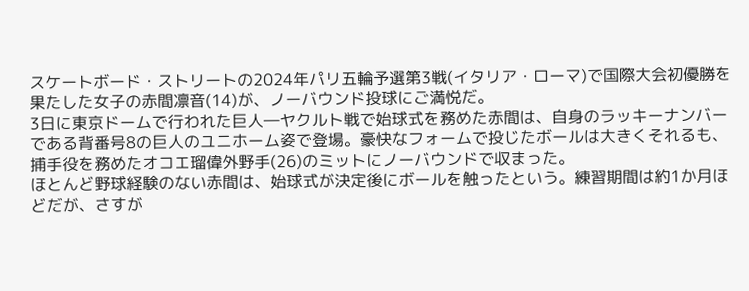スケートボード・ストリートの2024年パリ五輪予選第3戦(イタリア・ローマ)で国際大会初優勝を果たした女子の赤間凛音(14)が、ノーバウンド投球にご満悦だ。
3日に東京ドームで行われた巨人―ヤクルト戦で始球式を務めた赤間は、自身のラッキーナンバーである背番号8の巨人のユニホーム姿で登場。豪快なフォームで投じたボールは大きくそれるも、捕手役を務めたオコエ瑠偉外野手(26)のミットにノーバウンドで収まった。
ほとんど野球経験のない赤間は、始球式が決定後にボールを触ったという。練習期間は約1か月ほどだが、さすが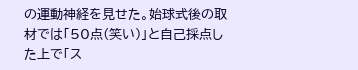の運動神経を見せた。始球式後の取材では「50点(笑い)」と自己採点した上で「ス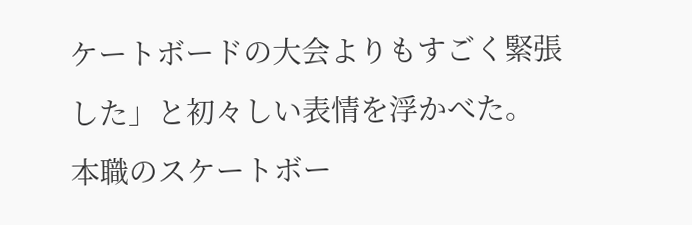ケートボードの大会よりもすごく緊張した」と初々しい表情を浮かべた。
本職のスケートボー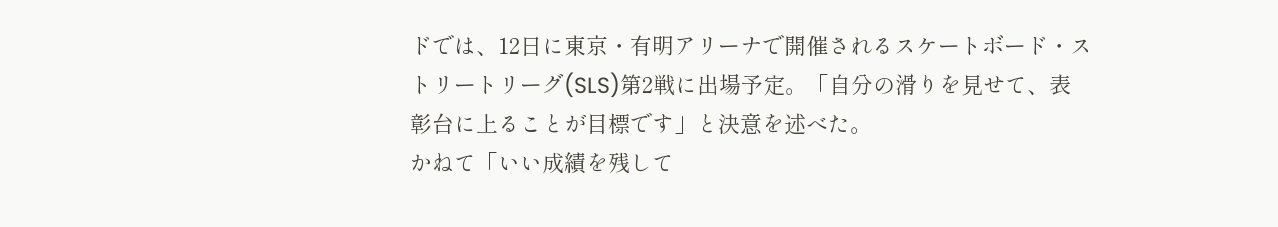ドでは、12日に東京・有明アリーナで開催されるスケートボード・ストリートリーグ(SLS)第2戦に出場予定。「自分の滑りを見せて、表彰台に上ることが目標です」と決意を述べた。
かねて「いい成績を残して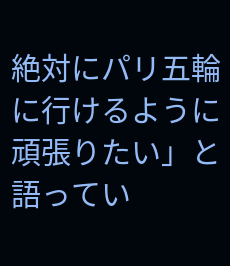絶対にパリ五輪に行けるように頑張りたい」と語ってい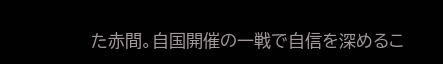た赤間。自国開催の一戦で自信を深めるこ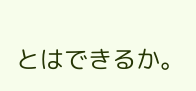とはできるか。